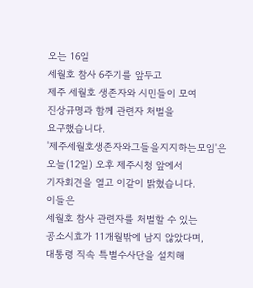오는 16일
세월호 참사 6주기를 앞두고
제주 세월호 생존자와 시민들이 모여
진상규명과 함께 관련자 처벌을
요구했습니다.
'제주세월호생존자와그들을지지하는모임'은
오늘(12일) 오후 제주시청 앞에서
기자회견을 열고 이같이 밝혔습니다.
이들은
세월호 참사 관련자를 처벌할 수 있는
공소시효가 11개월밖에 남지 않았다며,
대통령 직속 특별수사단을 설치해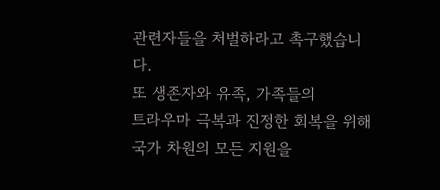관련자들을 처벌하라고 촉구했습니다.
또 생존자와 유족, 가족들의
트라우마 극복과 진정한 회복을 위해
국가 차원의 모든 지원을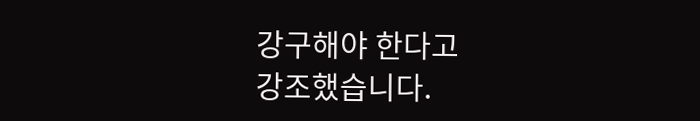강구해야 한다고
강조했습니다.